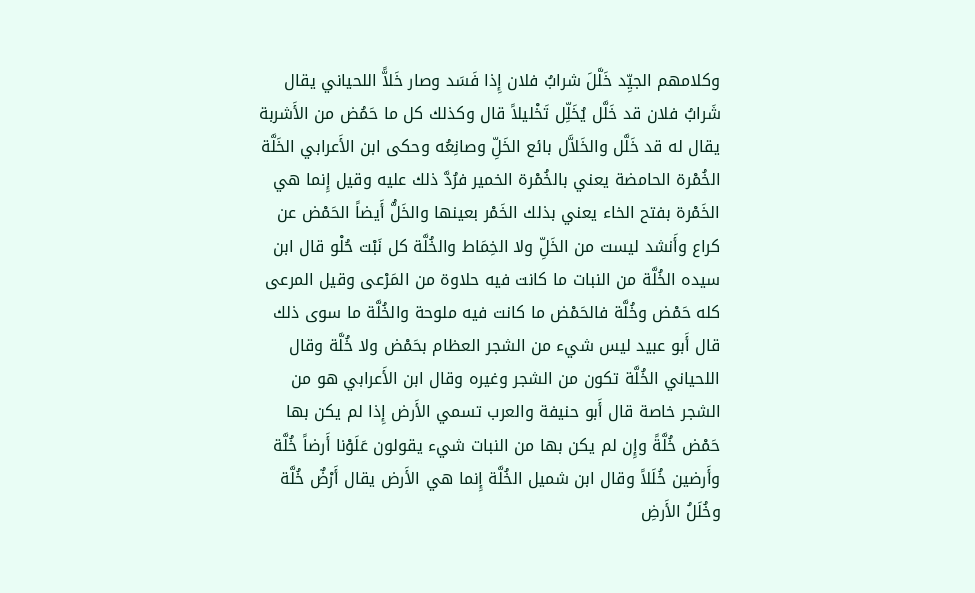وكلامهم الجيِّد خَلَّلَ شرابُ فلان إِذا فَسَد وصار خَلاًّ اللحياني يقال شَرابُ فلان قد خَلَّل يُخَلِّل تَخْليلاً قال وكذلك كل ما حَمُض من الأَشربة يقال له قد خَلَّل والخَلاَّل بائع الخَلِّ وصانِعُه وحكى ابن الأَعرابي الخَلَّة الخُمْرة الحامضة يعني بالخُمْرة الخمير فرُدَّ ذلك عليه وقيل إِنما هي الخَمْرة بفتح الخاء يعني بذلك الخَمْر بعينها والخَلُّ أَيضاً الحَمْض عن كراع وأَنشد ليست من الخَلِّ ولا الخِمَاط والخُلَّة كل نَبْت حُلْو قال ابن سيده الخُلَّة من النبات ما كانت فيه حلاوة من المَرْعى وقيل المرعى كله حَمْض وخُلَّة فالحَمْض ما كانت فيه ملوحة والخُلَّة ما سوى ذلك قال أَبو عبيد ليس شيء من الشجر العظام بحَمْض ولا خُلَّة وقال اللحياني الخُلَّة تكون من الشجر وغيره وقال ابن الأَعرابي هو من الشجر خاصة قال أَبو حنيفة والعرب تسمي الأَرض إِذا لم يكن بها حَمْض خُلَّةً وإِن لم يكن بها من النبات شيء يقولون عَلَوْنا أَرضاً خُلَّة وأَرضين خُلَلاً وقال ابن شميل الخُلَّة إِنما هي الأَرض يقال أَرْضٌ خُلَّة وخُلَلُ الأَرضِ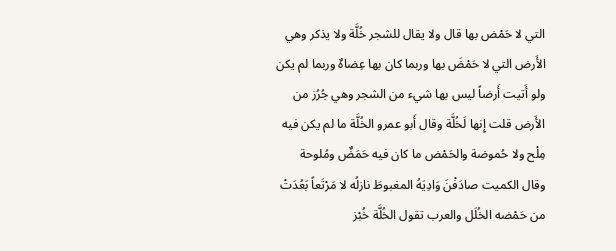التي لا حَمْض بها قال ولا يقال للشجر خُلَّة ولا يذكر وهي الأَرض التي لا حَمْضَ بها وربما كان بها عِضاهٌ وربما لم يكن ولو أَتيت أَرضاً ليس بها شيء من الشجر وهي جُرُز من الأَرض قلت إِنها لَخُلَّة وقال أَبو عمرو الخُلَّة ما لم يكن فيه مِلْح ولا حُموضة والحَمْض ما كان فيه حَمَضٌ ومُلوحة وقال الكميت صادَفْنَ وَادِيَهُ المغبوطَ نازلُه لا مَرْتَعاً بَعُدَتْ من حَمْضه الخُلَل والعرب تقول الخُلَّة خُبْز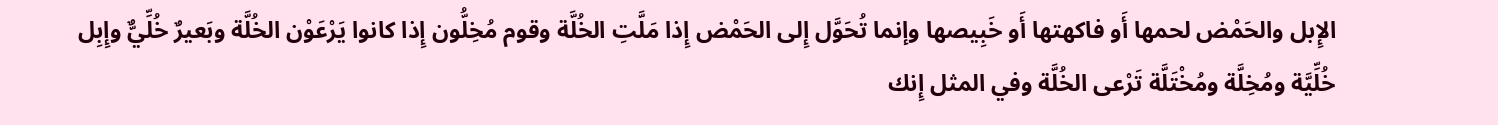الإِبل والحَمْض لحمها أَو فاكهتها أَو خَبِيصها وإنما تُحَوَّل إِلى الحَمْض إِذا مَلَّتِ الخُلَّة وقوم مُخِلُّون إِذا كانوا يَرْعَوْن الخُلَّة وبَعيرٌ خُلِّيٌّ وإِبِل خُلِّيَّة ومُخِلَّة ومُخْتَلَّة تَرْعى الخُلَّة وفي المثل إِنك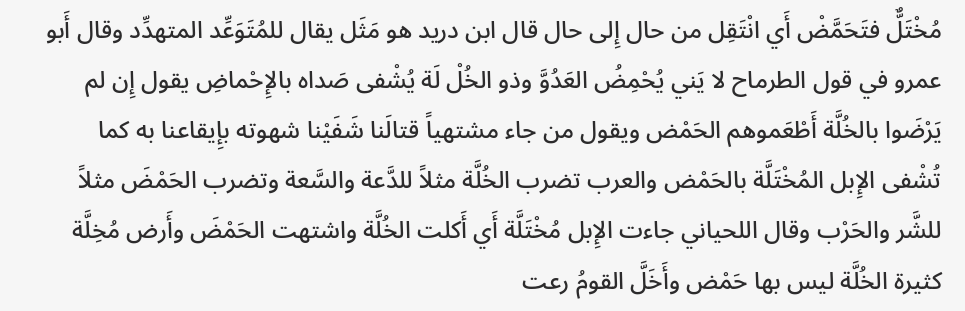مُخْتَلٌّ فتَحَمَّضْ أَي انْتَقِل من حال إِلى حال قال ابن دريد هو مَثَل يقال للمُتَوَعِّد المتهدِّد وقال أَبو عمرو في قول الطرماح لا يَني يُحْمِضُ العَدُوَّ وذو الخُلْ لَة يُشْفى صَداه بالإِحْماضِ يقول إِن لم يَرْضَوا بالخُلَّة أَطْعَموهم الحَمْض ويقول من جاء مشتهياً قتالَنا شَفَيْنا شهوته بإِيقاعنا به كما تُشْفى الإِبل المُخْتَلَّة بالحَمْض والعرب تضرب الخُلَّة مثلاً للدَّعة والسَّعة وتضرب الحَمْضَ مثلاً للشَّر والحَرْب وقال اللحياني جاءت الإِبل مُخْتَلَّة أَي أَكلت الخُلَّة واشتهت الحَمْضَ وأَرض مُخِلَّة كثيرة الخُلَّة ليس بها حَمْض وأَخَلَّ القومُ رعت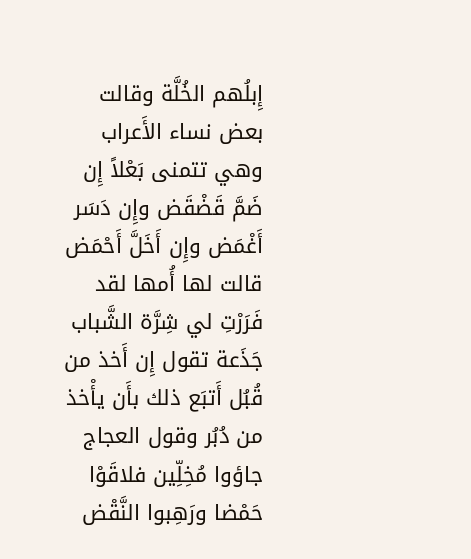إِبلُهم الخُلَّة وقالت بعض نساء الأَعراب وهي تتمنى بَعْلاً إِن ضَمَّ قَضْقَض وإِن دَسَر أَغْمَض وإِن أَخَلَّ أَحْمَض قالت لها أُمها لقد فَرَرْتِ لي شِرَّة الشَّباب جَذَعة تقول إِن أَخذ من قُبُل أَتبَع ذلك بأَن يأْخذ من دُبُر وقول العجاج جاؤوا مُخِلِّين فلاقَوْا حَمْضا ورَهِبوا النَّقْض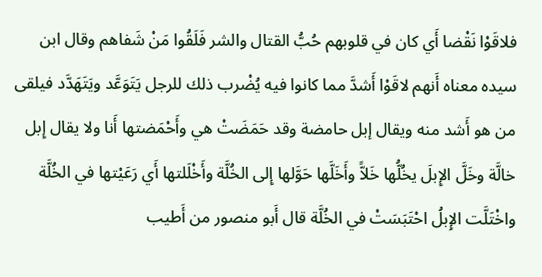فلاقَوْا نَقْضا أَي كان في قلوبهم حُبُّ القتال والشر فَلَقُوا مَنْ شَفاهم وقال ابن سيده معناه أَنهم لاقَوْا أَشدَّ مما كانوا فيه يُضْرب ذلك للرجل يَتَوَعَّد ويَتَهَدَّد فيلقى من هو أَشد منه ويقال إبل حامضة وقد حَمَضَتْ هي وأَحْمَضتها أَنا ولا يقال إِبل خالَّة وخَلَّ الإِبلَ يخُلُّها خَلاًّ وأَخَلَّها حَوَّلها إِلى الخُلَّة وأَخْلَلتها أَي رَعَيْتها في الخُلَّة واخْتَلَّت الإِبلُ احْتَبَسَتْ في الخُلَّة قال أَبو منصور من أَطيب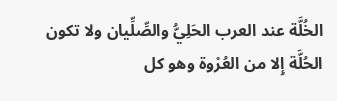الخُلَّة عند العرب الحَلِيُّ والصِّلِّيان ولا تكون الحُلَّة إِلا من العُرْوة وهو كل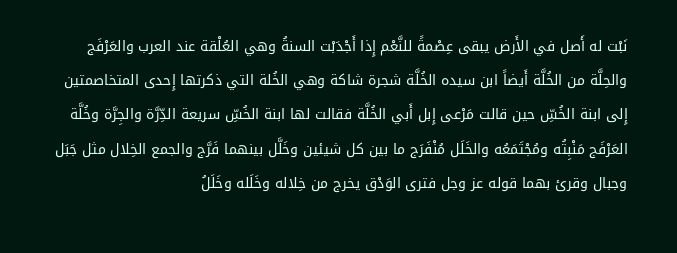نَبْت له أَصل في الأَرض يبقى عِصْمةً للنَّعْم إِذا أَجْدَبْت السنةُ وهي العُلْقة عند العرب والعَرْفَج والحِلَّة من الخُلَّة أَيضاً ابن سيده الخُلَّة شجرة شاكة وهي الخُلة التي ذكرتها إِحدى المتخاصمتين إِلى ابنة الخُسِّ حين قالت مَرْعى إِبل أَبي الخُلَّة فقالت لها ابنة الخُسِّ سريعة الدِّرَّة والجِرَّة وخُلَّة العَرْفَج مَنْبِتُه ومُجْتَمَعُه والخَلَل مُنْفَرَج ما بين كل شيئين وخَلَّل بينهما فَرَّج والجمع الخِلال مثل جَبَل وجبال وقرئ بهما قوله عز وجل فترى الوَدْق يخرج من خِلاله وخَلَله وخَلَلُ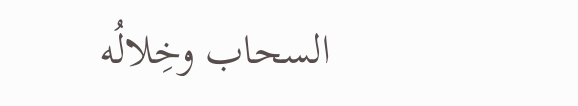السحاب وخِلالُه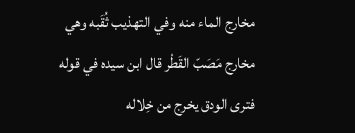مخارج الماء منه وفي التهذيب ثُقَبه وهي مخارج مَصَبّ القَطْر قال ابن سيده في قوله فترى الودق يخرج من خِلاله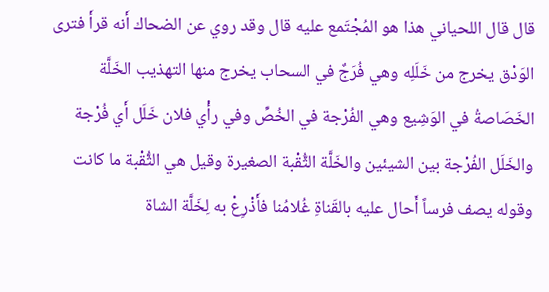قال قال اللحياني هذا هو المُجْتَمع عليه قال وقد روي عن الضحاك أَنه قرأَ فترى الوَدْق يخرج من خَلَلِه وهي فُرَجٌ في السحاب يخرج منها التهذيب الخَلَّة الخَصَاصةُ في الوَشِيع وهي الفُرْجة في الخُصِّ وفي رأْي فلان خَلَل أَي فُرْجة والخَلَل الفُرْجة بين الشيئين والخَلَّة الثُّقْبة الصغيرة وقيل هي الثُّقْبة ما كانت وقوله يصف فرساً أَحال عليه بالقَناةِ غُلامُنا فأَذْرِعْ به لِخَلَّة الشاة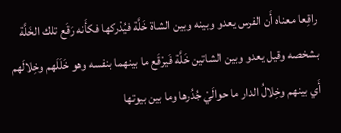راقِعا معناه أَن الفرس يعدو وبينه وبين الشاة خَلَّة فيُدْركها فكأَنه رَقَع تلك الخَلَّة بشخصه وقيل يعدو وبين الشاتين خَلَّة فَيرْقَع ما بينهما بنفسه وهو خَلَلَهم وخِلالَهم أَي بينهم وخِلالُ الدار ما حوالَيْ جُدُرها وما بين بيوتها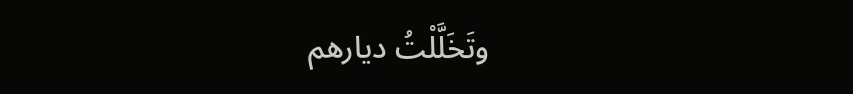وتَخَلَّلْتُ ديارهم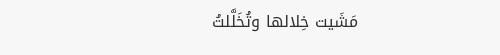مَشَيت خِلالها وتُخَلَّلتُ